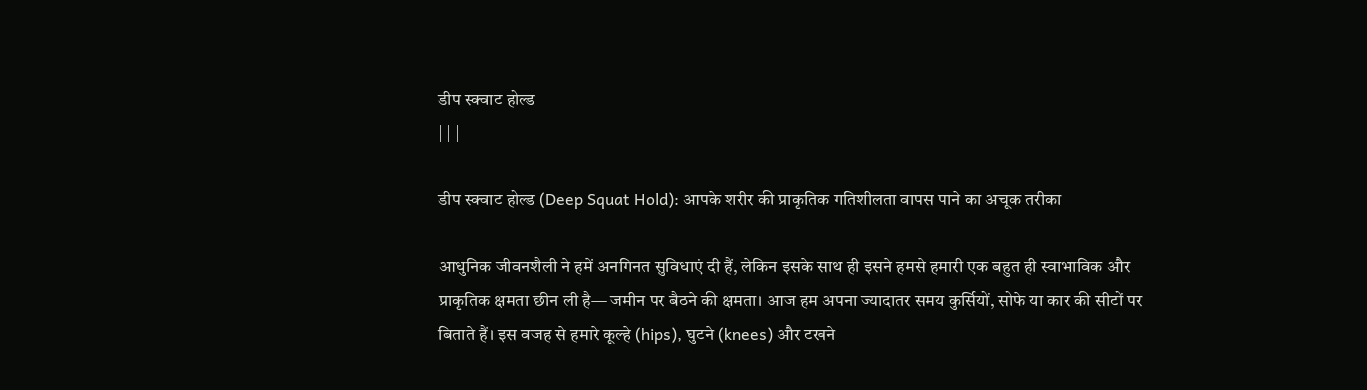डीप स्क्वाट होल्ड
| | |

डीप स्क्वाट होल्ड (Deep Squat Hold): आपके शरीर की प्राकृतिक गतिशीलता वापस पाने का अचूक तरीका

आधुनिक जीवनशैली ने हमें अनगिनत सुविधाएं दी हैं, लेकिन इसके साथ ही इसने हमसे हमारी एक बहुत ही स्वाभाविक और प्राकृतिक क्षमता छीन ली है— जमीन पर बैठने की क्षमता। आज हम अपना ज्यादातर समय कुर्सियों, सोफे या कार की सीटों पर बिताते हैं। इस वजह से हमारे कूल्हे (hips), घुटने (knees) और टखने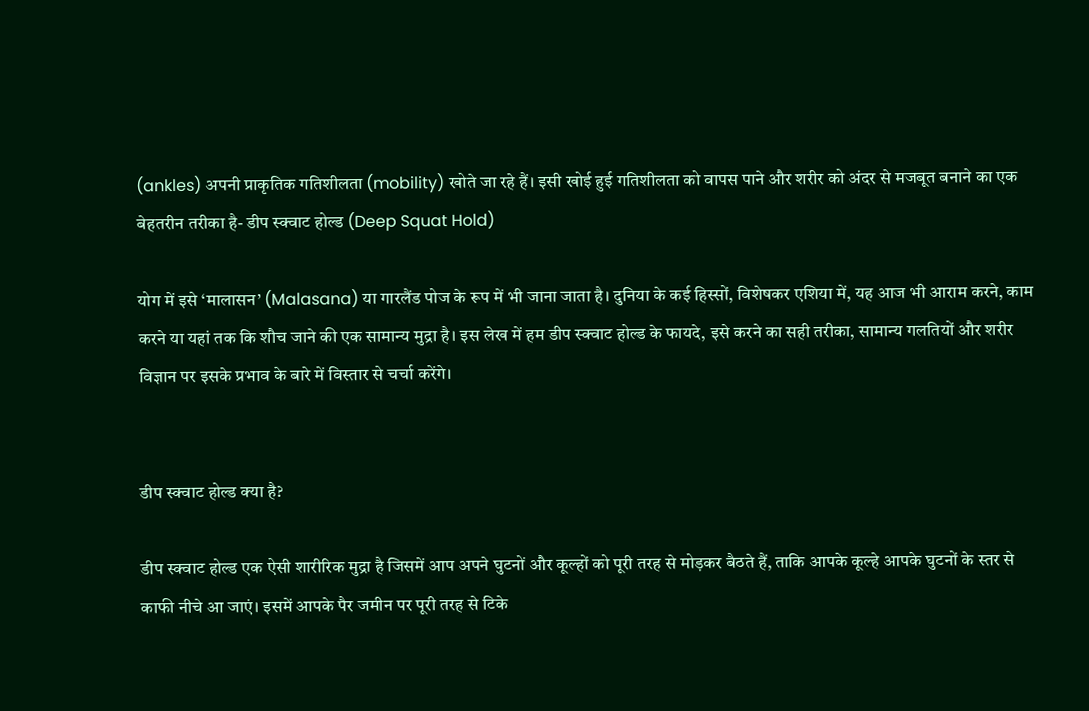(ankles) अपनी प्राकृतिक गतिशीलता (mobility) खोते जा रहे हैं। इसी खोई हुई गतिशीलता को वापस पाने और शरीर को अंदर से मजबूत बनाने का एक बेहतरीन तरीका है- डीप स्क्वाट होल्ड (Deep Squat Hold)

योग में इसे ‘मालासन’ (Malasana) या गारलैंड पोज के रूप में भी जाना जाता है। दुनिया के कई हिस्सों, विशेषकर एशिया में, यह आज भी आराम करने, काम करने या यहां तक कि शौच जाने की एक सामान्य मुद्रा है। इस लेख में हम डीप स्क्वाट होल्ड के फायदे, इसे करने का सही तरीका, सामान्य गलतियों और शरीर विज्ञान पर इसके प्रभाव के बारे में विस्तार से चर्चा करेंगे।


डीप स्क्वाट होल्ड क्या है?

डीप स्क्वाट होल्ड एक ऐसी शारीरिक मुद्रा है जिसमें आप अपने घुटनों और कूल्हों को पूरी तरह से मोड़कर बैठते हैं, ताकि आपके कूल्हे आपके घुटनों के स्तर से काफी नीचे आ जाएं। इसमें आपके पैर जमीन पर पूरी तरह से टिके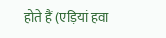होते हैं (एड़ियां हवा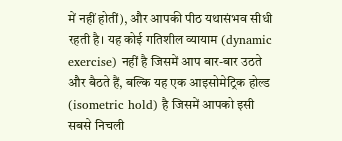में नहीं होतीं), और आपकी पीठ यथासंभव सीधी रहती है। यह कोई गतिशील व्यायाम (dynamic exercise) नहीं है जिसमें आप बार-बार उठते और बैठते हैं, बल्कि यह एक आइसोमेट्रिक होल्ड (isometric hold) है जिसमें आपको इसी सबसे निचली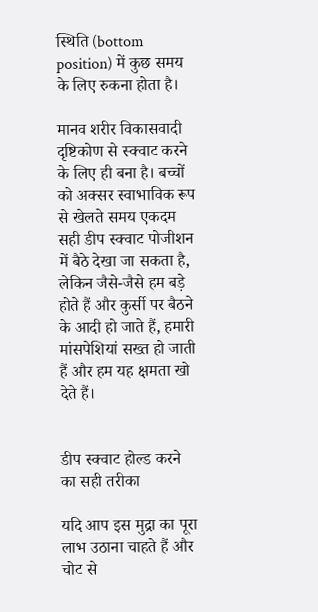स्थिति (bottom position) में कुछ समय के लिए रुकना होता है।

मानव शरीर विकासवादी दृष्टिकोण से स्क्वाट करने के लिए ही बना है। बच्चों को अक्सर स्वाभाविक रूप से खेलते समय एकदम सही डीप स्क्वाट पोजीशन में बैठे देखा जा सकता है, लेकिन जैसे-जैसे हम बड़े होते हैं और कुर्सी पर बैठने के आदी हो जाते हैं, हमारी मांसपेशियां सख्त हो जाती हैं और हम यह क्षमता खो देते हैं।


डीप स्क्वाट होल्ड करने का सही तरीका

यदि आप इस मुद्रा का पूरा लाभ उठाना चाहते हैं और चोट से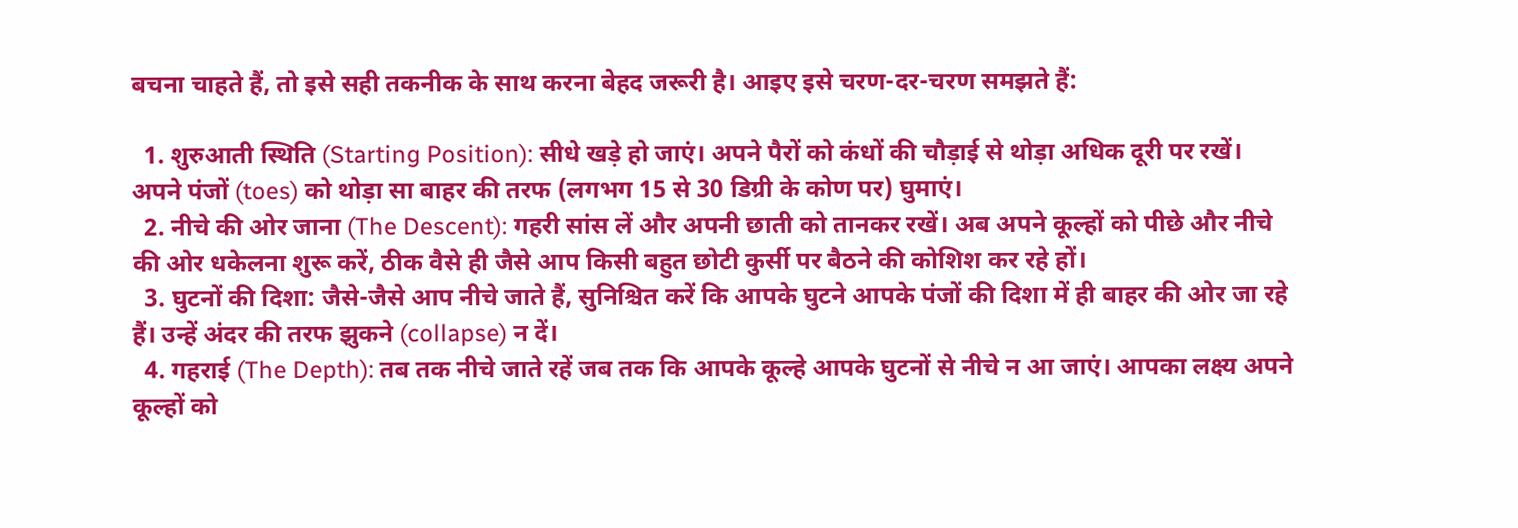बचना चाहते हैं, तो इसे सही तकनीक के साथ करना बेहद जरूरी है। आइए इसे चरण-दर-चरण समझते हैं:

  1. शुरुआती स्थिति (Starting Position): सीधे खड़े हो जाएं। अपने पैरों को कंधों की चौड़ाई से थोड़ा अधिक दूरी पर रखें। अपने पंजों (toes) को थोड़ा सा बाहर की तरफ (लगभग 15 से 30 डिग्री के कोण पर) घुमाएं।
  2. नीचे की ओर जाना (The Descent): गहरी सांस लें और अपनी छाती को तानकर रखें। अब अपने कूल्हों को पीछे और नीचे की ओर धकेलना शुरू करें, ठीक वैसे ही जैसे आप किसी बहुत छोटी कुर्सी पर बैठने की कोशिश कर रहे हों।
  3. घुटनों की दिशा: जैसे-जैसे आप नीचे जाते हैं, सुनिश्चित करें कि आपके घुटने आपके पंजों की दिशा में ही बाहर की ओर जा रहे हैं। उन्हें अंदर की तरफ झुकने (collapse) न दें।
  4. गहराई (The Depth): तब तक नीचे जाते रहें जब तक कि आपके कूल्हे आपके घुटनों से नीचे न आ जाएं। आपका लक्ष्य अपने कूल्हों को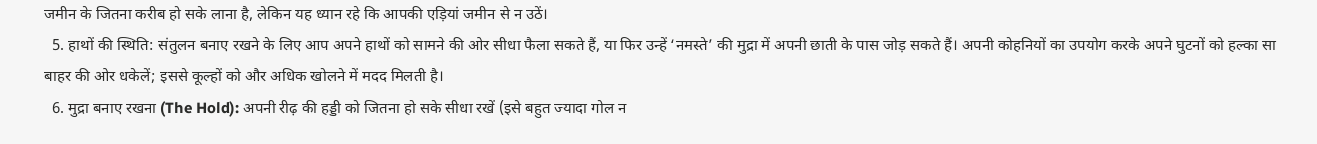जमीन के जितना करीब हो सके लाना है, लेकिन यह ध्यान रहे कि आपकी एड़ियां जमीन से न उठें।
  5. हाथों की स्थिति: संतुलन बनाए रखने के लिए आप अपने हाथों को सामने की ओर सीधा फैला सकते हैं, या फिर उन्हें ‘नमस्ते’ की मुद्रा में अपनी छाती के पास जोड़ सकते हैं। अपनी कोहनियों का उपयोग करके अपने घुटनों को हल्का सा बाहर की ओर धकेलें; इससे कूल्हों को और अधिक खोलने में मदद मिलती है।
  6. मुद्रा बनाए रखना (The Hold): अपनी रीढ़ की हड्डी को जितना हो सके सीधा रखें (इसे बहुत ज्यादा गोल न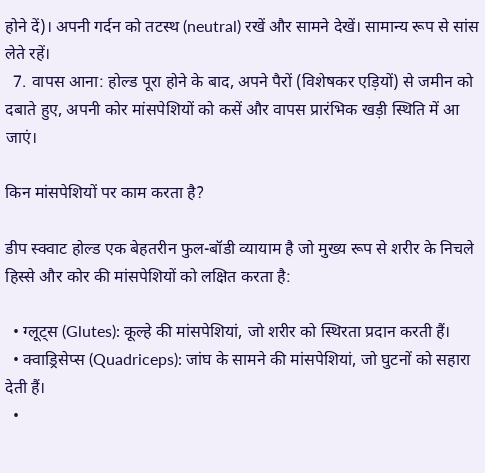होने दें)। अपनी गर्दन को तटस्थ (neutral) रखें और सामने देखें। सामान्य रूप से सांस लेते रहें।
  7. वापस आना: होल्ड पूरा होने के बाद, अपने पैरों (विशेषकर एड़ियों) से जमीन को दबाते हुए, अपनी कोर मांसपेशियों को कसें और वापस प्रारंभिक खड़ी स्थिति में आ जाएं।

किन मांसपेशियों पर काम करता है?

डीप स्क्वाट होल्ड एक बेहतरीन फुल-बॉडी व्यायाम है जो मुख्य रूप से शरीर के निचले हिस्से और कोर की मांसपेशियों को लक्षित करता है:

  • ग्लूट्स (Glutes): कूल्हे की मांसपेशियां, जो शरीर को स्थिरता प्रदान करती हैं।
  • क्वाड्रिसेप्स (Quadriceps): जांघ के सामने की मांसपेशियां, जो घुटनों को सहारा देती हैं।
  •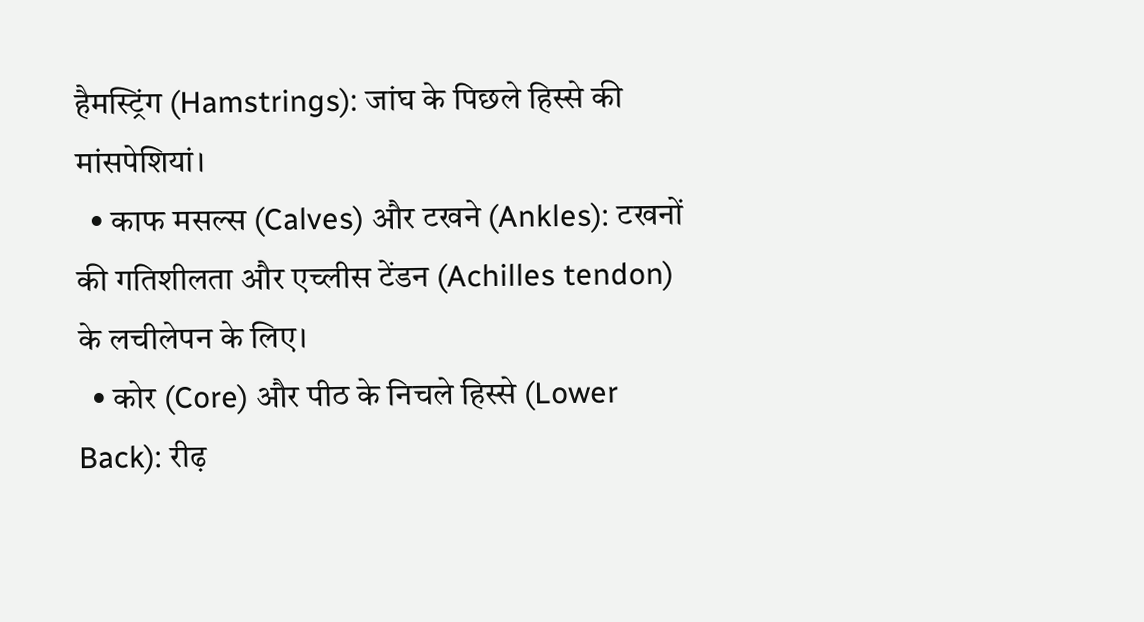हैमस्ट्रिंग (Hamstrings): जांघ के पिछले हिस्से की मांसपेशियां।
  • काफ मसल्स (Calves) और टखने (Ankles): टखनों की गतिशीलता और एच्लीस टेंडन (Achilles tendon) के लचीलेपन के लिए।
  • कोर (Core) और पीठ के निचले हिस्से (Lower Back): रीढ़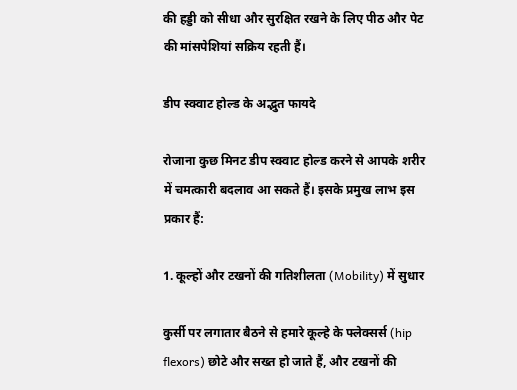की हड्डी को सीधा और सुरक्षित रखने के लिए पीठ और पेट की मांसपेशियां सक्रिय रहती हैं।

डीप स्क्वाट होल्ड के अद्भुत फायदे

रोजाना कुछ मिनट डीप स्क्वाट होल्ड करने से आपके शरीर में चमत्कारी बदलाव आ सकते हैं। इसके प्रमुख लाभ इस प्रकार हैं:

1. कूल्हों और टखनों की गतिशीलता (Mobility) में सुधार

कुर्सी पर लगातार बैठने से हमारे कूल्हे के फ्लेक्सर्स (hip flexors) छोटे और सख्त हो जाते हैं, और टखनों की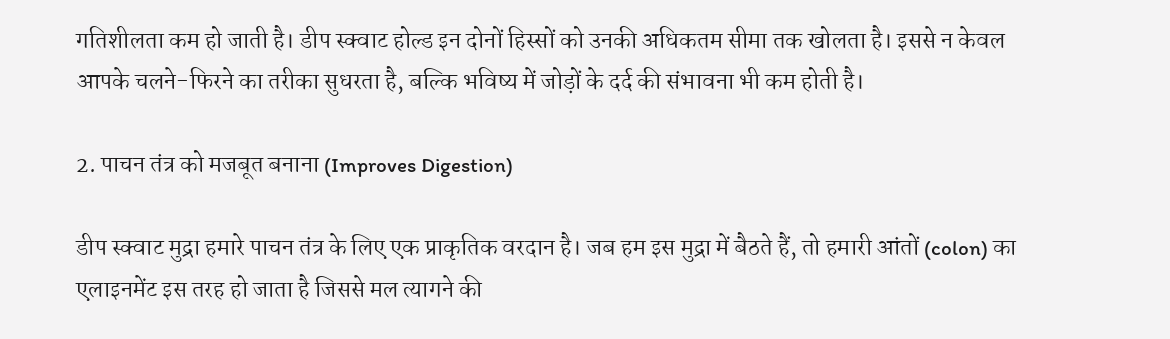गतिशीलता कम हो जाती है। डीप स्क्वाट होल्ड इन दोनों हिस्सों को उनकी अधिकतम सीमा तक खोलता है। इससे न केवल आपके चलने-फिरने का तरीका सुधरता है, बल्कि भविष्य में जोड़ों के दर्द की संभावना भी कम होती है।

2. पाचन तंत्र को मजबूत बनाना (Improves Digestion)

डीप स्क्वाट मुद्रा हमारे पाचन तंत्र के लिए एक प्राकृतिक वरदान है। जब हम इस मुद्रा में बैठते हैं, तो हमारी आंतों (colon) का एलाइनमेंट इस तरह हो जाता है जिससे मल त्यागने की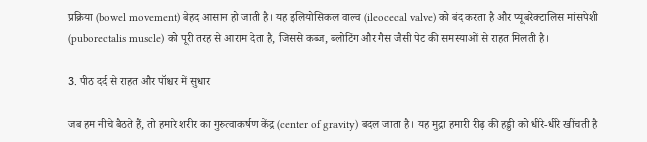प्रक्रिया (bowel movement) बेहद आसान हो जाती है। यह इलियोसिकल वाल्व (ileocecal valve) को बंद करता है और प्यूबरेक्टालिस मांसपेशी (puborectalis muscle) को पूरी तरह से आराम देता है, जिससे कब्ज, ब्लोटिंग और गैस जैसी पेट की समस्याओं से राहत मिलती है।

3. पीठ दर्द से राहत और पॉश्चर में सुधार

जब हम नीचे बैठते हैं, तो हमारे शरीर का गुरुत्वाकर्षण केंद्र (center of gravity) बदल जाता है। यह मुद्रा हमारी रीढ़ की हड्डी को धीरे-धीरे खींचती है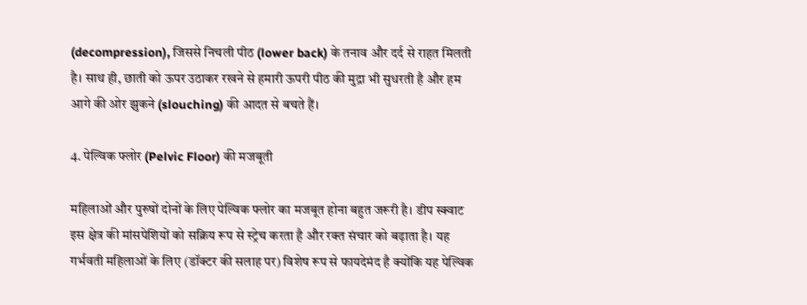(decompression), जिससे निचली पीठ (lower back) के तनाव और दर्द से राहत मिलती है। साथ ही, छाती को ऊपर उठाकर रखने से हमारी ऊपरी पीठ की मुद्रा भी सुधरती है और हम आगे की ओर झुकने (slouching) की आदत से बचते हैं।

4. पेल्विक फ्लोर (Pelvic Floor) की मजबूती

महिलाओं और पुरुषों दोनों के लिए पेल्विक फ्लोर का मजबूत होना बहुत जरूरी है। डीप स्क्वाट इस क्षेत्र की मांसपेशियों को सक्रिय रूप से स्ट्रेच करता है और रक्त संचार को बढ़ाता है। यह गर्भवती महिलाओं के लिए (डॉक्टर की सलाह पर) विशेष रूप से फायदेमंद है क्योंकि यह पेल्विक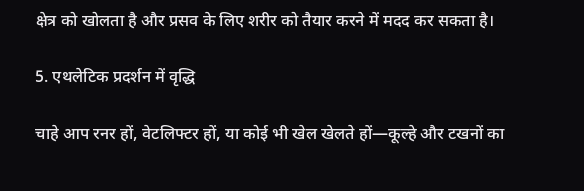क्षेत्र को खोलता है और प्रसव के लिए शरीर को तैयार करने में मदद कर सकता है।

5. एथलेटिक प्रदर्शन में वृद्धि

चाहे आप रनर हों, वेटलिफ्टर हों, या कोई भी खेल खेलते हों—कूल्हे और टखनों का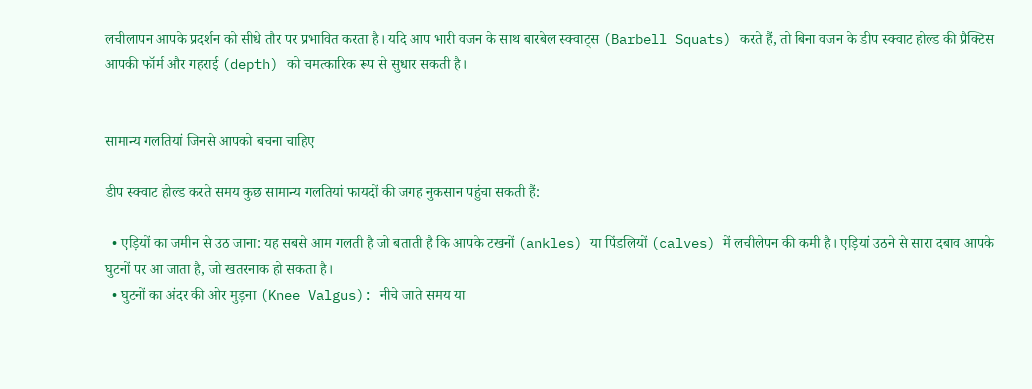लचीलापन आपके प्रदर्शन को सीधे तौर पर प्रभावित करता है। यदि आप भारी वजन के साथ बारबेल स्क्वाट्स (Barbell Squats) करते हैं, तो बिना वजन के डीप स्क्वाट होल्ड की प्रैक्टिस आपकी फॉर्म और गहराई (depth) को चमत्कारिक रूप से सुधार सकती है।


सामान्य गलतियां जिनसे आपको बचना चाहिए

डीप स्क्वाट होल्ड करते समय कुछ सामान्य गलतियां फायदों की जगह नुकसान पहुंचा सकती हैं:

  • एड़ियों का जमीन से उठ जाना: यह सबसे आम गलती है जो बताती है कि आपके टखनों (ankles) या पिंडलियों (calves) में लचीलेपन की कमी है। एड़ियां उठने से सारा दबाव आपके घुटनों पर आ जाता है, जो खतरनाक हो सकता है।
  • घुटनों का अंदर की ओर मुड़ना (Knee Valgus): नीचे जाते समय या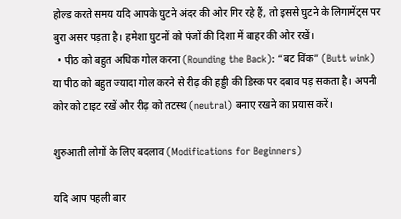होल्ड करते समय यदि आपके घुटने अंदर की ओर गिर रहे हैं, तो इससे घुटने के लिगामेंट्स पर बुरा असर पड़ता है। हमेशा घुटनों को पंजों की दिशा में बाहर की ओर रखें।
  • पीठ को बहुत अधिक गोल करना (Rounding the Back): “बट विंक” (Butt wink) या पीठ को बहुत ज्यादा गोल करने से रीढ़ की हड्डी की डिस्क पर दबाव पड़ सकता है। अपनी कोर को टाइट रखें और रीढ़ को तटस्थ (neutral) बनाए रखने का प्रयास करें।

शुरुआती लोगों के लिए बदलाव (Modifications for Beginners)

यदि आप पहली बार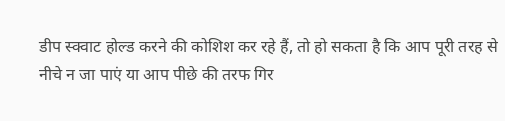डीप स्क्वाट होल्ड करने की कोशिश कर रहे हैं, तो हो सकता है कि आप पूरी तरह से नीचे न जा पाएं या आप पीछे की तरफ गिर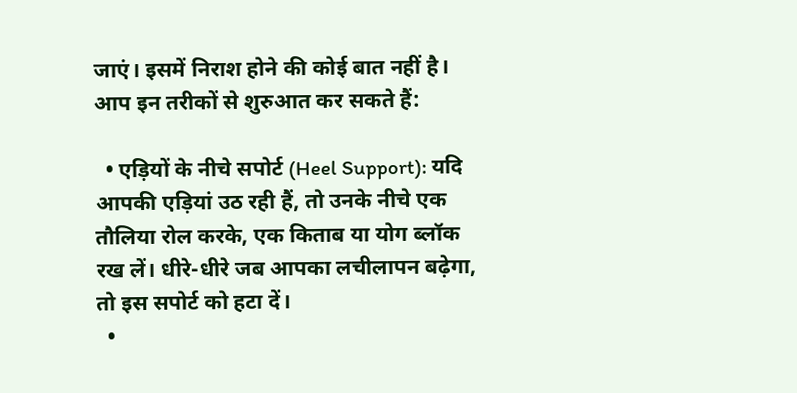जाएं। इसमें निराश होने की कोई बात नहीं है। आप इन तरीकों से शुरुआत कर सकते हैं:

  • एड़ियों के नीचे सपोर्ट (Heel Support): यदि आपकी एड़ियां उठ रही हैं, तो उनके नीचे एक तौलिया रोल करके, एक किताब या योग ब्लॉक रख लें। धीरे-धीरे जब आपका लचीलापन बढ़ेगा, तो इस सपोर्ट को हटा दें।
  •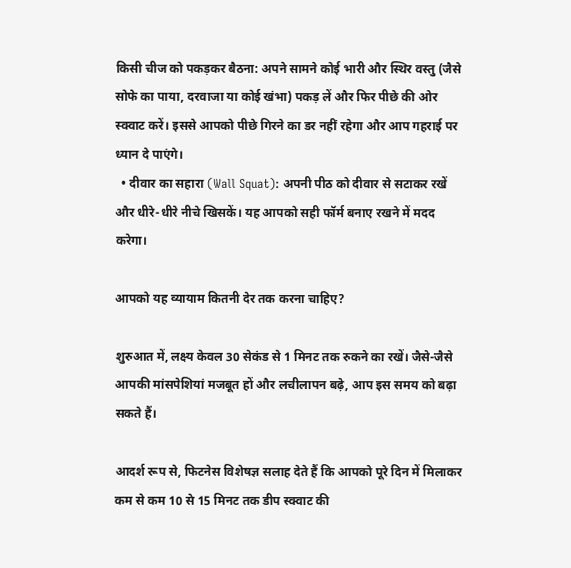किसी चीज को पकड़कर बैठना: अपने सामने कोई भारी और स्थिर वस्तु (जैसे सोफे का पाया, दरवाजा या कोई खंभा) पकड़ लें और फिर पीछे की ओर स्क्वाट करें। इससे आपको पीछे गिरने का डर नहीं रहेगा और आप गहराई पर ध्यान दे पाएंगे।
  • दीवार का सहारा (Wall Squat): अपनी पीठ को दीवार से सटाकर रखें और धीरे-धीरे नीचे खिसकें। यह आपको सही फॉर्म बनाए रखने में मदद करेगा।

आपको यह व्यायाम कितनी देर तक करना चाहिए?

शुरुआत में, लक्ष्य केवल 30 सेकंड से 1 मिनट तक रुकने का रखें। जैसे-जैसे आपकी मांसपेशियां मजबूत हों और लचीलापन बढ़े, आप इस समय को बढ़ा सकते हैं।

आदर्श रूप से, फिटनेस विशेषज्ञ सलाह देते हैं कि आपको पूरे दिन में मिलाकर कम से कम 10 से 15 मिनट तक डीप स्क्वाट की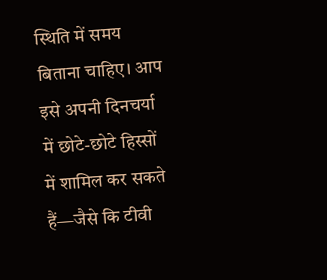स्थिति में समय बिताना चाहिए। आप इसे अपनी दिनचर्या में छोटे-छोटे हिस्सों में शामिल कर सकते हैं—जैसे कि टीवी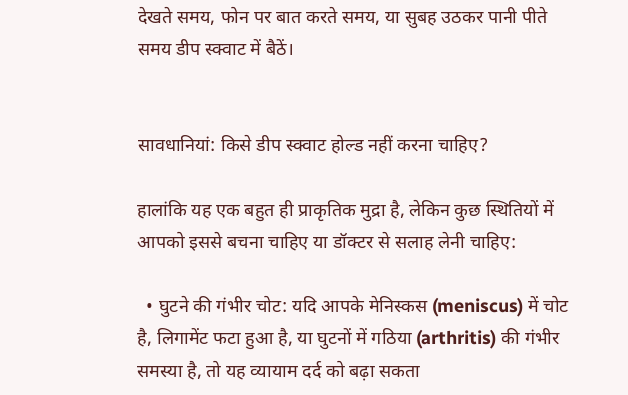देखते समय, फोन पर बात करते समय, या सुबह उठकर पानी पीते समय डीप स्क्वाट में बैठें।


सावधानियां: किसे डीप स्क्वाट होल्ड नहीं करना चाहिए?

हालांकि यह एक बहुत ही प्राकृतिक मुद्रा है, लेकिन कुछ स्थितियों में आपको इससे बचना चाहिए या डॉक्टर से सलाह लेनी चाहिए:

  • घुटने की गंभीर चोट: यदि आपके मेनिस्कस (meniscus) में चोट है, लिगामेंट फटा हुआ है, या घुटनों में गठिया (arthritis) की गंभीर समस्या है, तो यह व्यायाम दर्द को बढ़ा सकता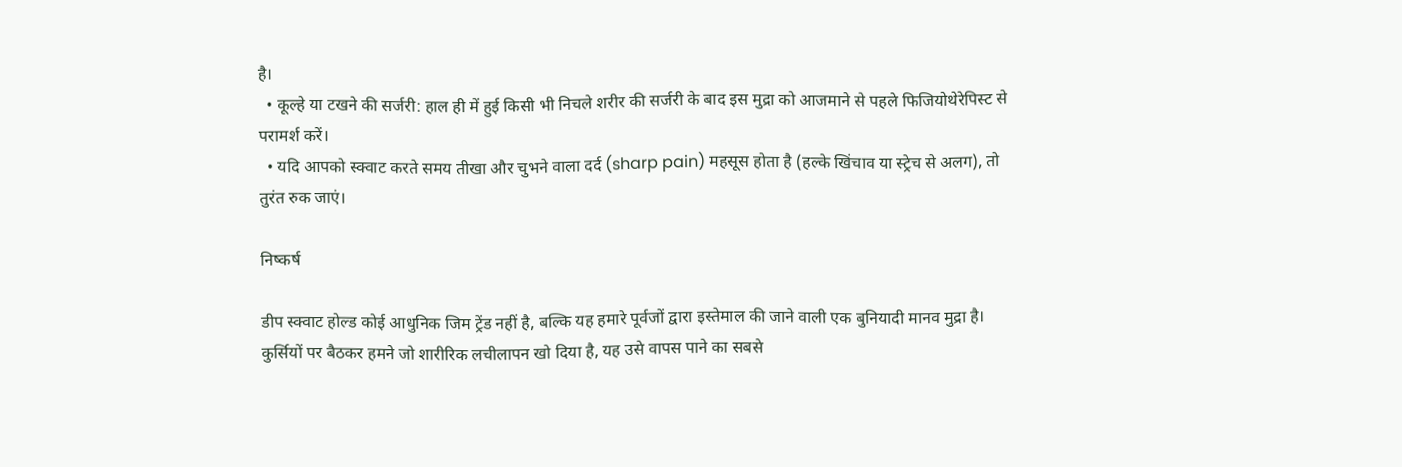है।
  • कूल्हे या टखने की सर्जरी: हाल ही में हुई किसी भी निचले शरीर की सर्जरी के बाद इस मुद्रा को आजमाने से पहले फिजियोथेरेपिस्ट से परामर्श करें।
  • यदि आपको स्क्वाट करते समय तीखा और चुभने वाला दर्द (sharp pain) महसूस होता है (हल्के खिंचाव या स्ट्रेच से अलग), तो तुरंत रुक जाएं।

निष्कर्ष

डीप स्क्वाट होल्ड कोई आधुनिक जिम ट्रेंड नहीं है, बल्कि यह हमारे पूर्वजों द्वारा इस्तेमाल की जाने वाली एक बुनियादी मानव मुद्रा है। कुर्सियों पर बैठकर हमने जो शारीरिक लचीलापन खो दिया है, यह उसे वापस पाने का सबसे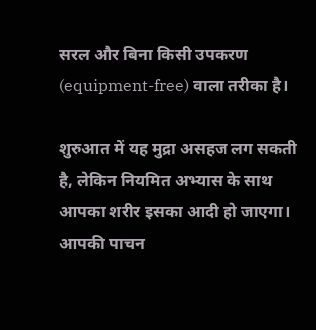सरल और बिना किसी उपकरण (equipment-free) वाला तरीका है।

शुरुआत में यह मुद्रा असहज लग सकती है, लेकिन नियमित अभ्यास के साथ आपका शरीर इसका आदी हो जाएगा। आपकी पाचन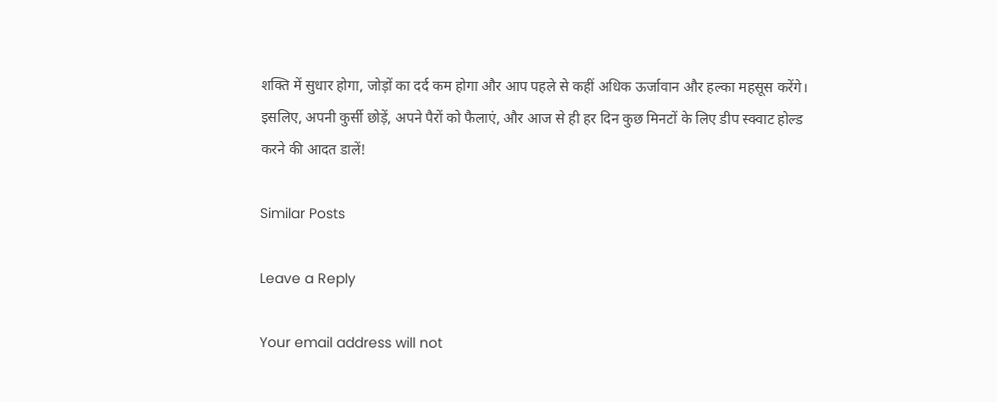शक्ति में सुधार होगा, जोड़ों का दर्द कम होगा और आप पहले से कहीं अधिक ऊर्जावान और हल्का महसूस करेंगे। इसलिए, अपनी कुर्सी छोड़ें, अपने पैरों को फैलाएं, और आज से ही हर दिन कुछ मिनटों के लिए डीप स्क्वाट होल्ड करने की आदत डालें!

Similar Posts

Leave a Reply

Your email address will not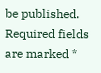be published. Required fields are marked *